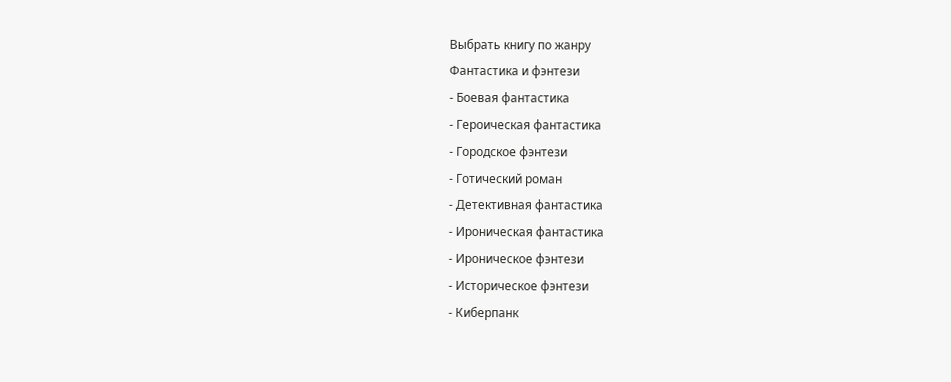Выбрать книгу по жанру
Фантастика и фэнтези
- Боевая фантастика
- Героическая фантастика
- Городское фэнтези
- Готический роман
- Детективная фантастика
- Ироническая фантастика
- Ироническое фэнтези
- Историческое фэнтези
- Киберпанк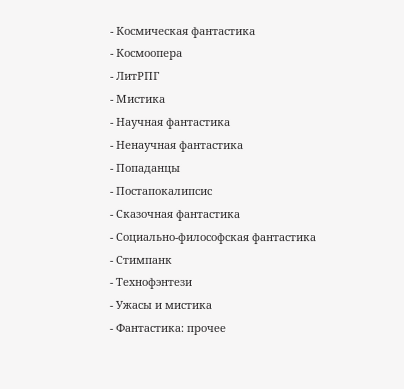- Космическая фантастика
- Космоопера
- ЛитРПГ
- Мистика
- Научная фантастика
- Ненаучная фантастика
- Попаданцы
- Постапокалипсис
- Сказочная фантастика
- Социально-философская фантастика
- Стимпанк
- Технофэнтези
- Ужасы и мистика
- Фантастика: прочее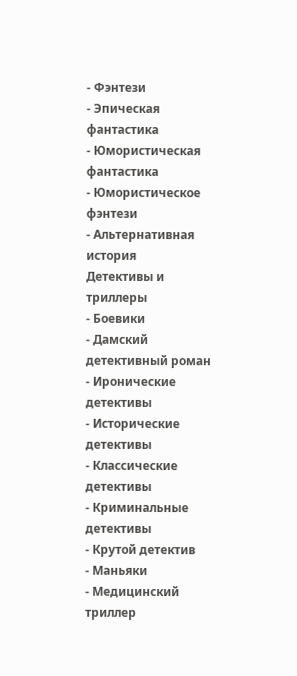- Фэнтези
- Эпическая фантастика
- Юмористическая фантастика
- Юмористическое фэнтези
- Альтернативная история
Детективы и триллеры
- Боевики
- Дамский детективный роман
- Иронические детективы
- Исторические детективы
- Классические детективы
- Криминальные детективы
- Крутой детектив
- Маньяки
- Медицинский триллер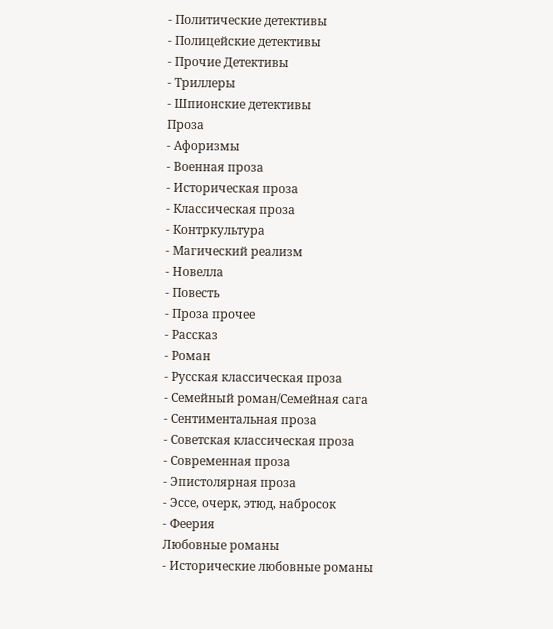- Политические детективы
- Полицейские детективы
- Прочие Детективы
- Триллеры
- Шпионские детективы
Проза
- Афоризмы
- Военная проза
- Историческая проза
- Классическая проза
- Контркультура
- Магический реализм
- Новелла
- Повесть
- Проза прочее
- Рассказ
- Роман
- Русская классическая проза
- Семейный роман/Семейная сага
- Сентиментальная проза
- Советская классическая проза
- Современная проза
- Эпистолярная проза
- Эссе, очерк, этюд, набросок
- Феерия
Любовные романы
- Исторические любовные романы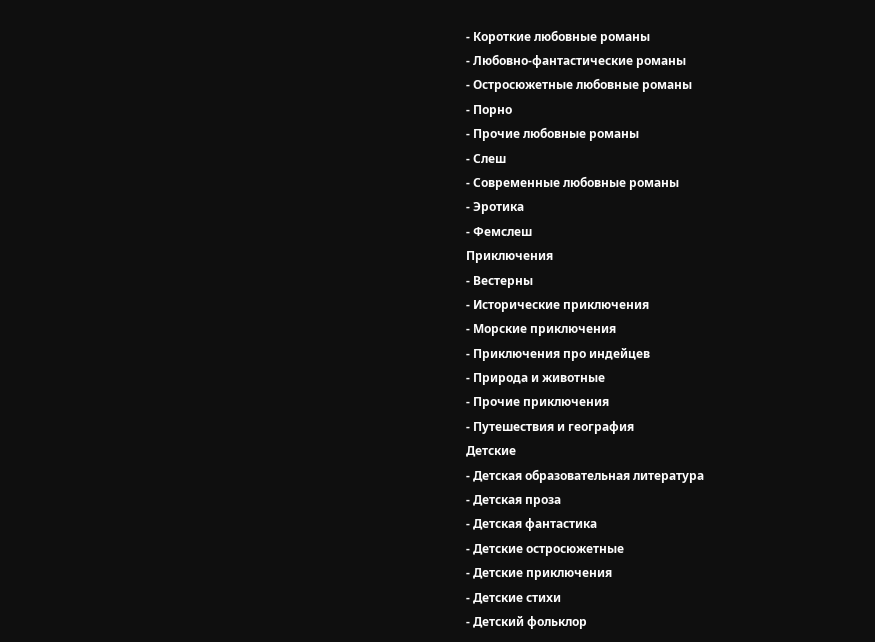- Короткие любовные романы
- Любовно-фантастические романы
- Остросюжетные любовные романы
- Порно
- Прочие любовные романы
- Слеш
- Современные любовные романы
- Эротика
- Фемслеш
Приключения
- Вестерны
- Исторические приключения
- Морские приключения
- Приключения про индейцев
- Природа и животные
- Прочие приключения
- Путешествия и география
Детские
- Детская образовательная литература
- Детская проза
- Детская фантастика
- Детские остросюжетные
- Детские приключения
- Детские стихи
- Детский фольклор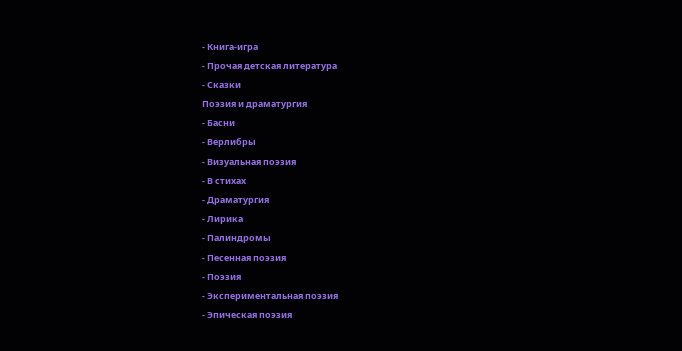- Книга-игра
- Прочая детская литература
- Сказки
Поэзия и драматургия
- Басни
- Верлибры
- Визуальная поэзия
- В стихах
- Драматургия
- Лирика
- Палиндромы
- Песенная поэзия
- Поэзия
- Экспериментальная поэзия
- Эпическая поэзия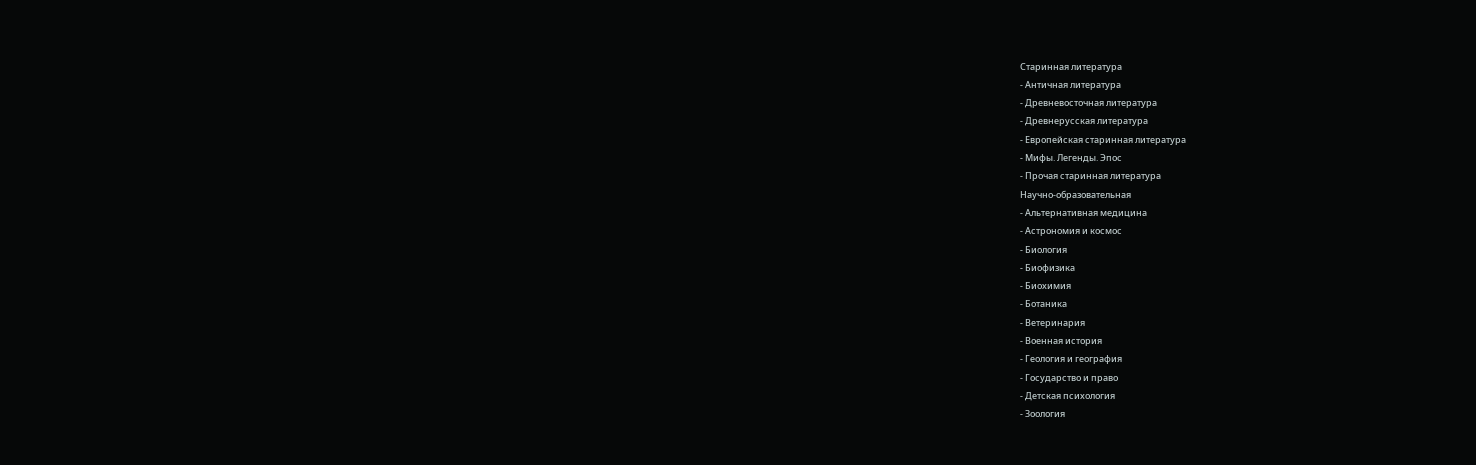Старинная литература
- Античная литература
- Древневосточная литература
- Древнерусская литература
- Европейская старинная литература
- Мифы. Легенды. Эпос
- Прочая старинная литература
Научно-образовательная
- Альтернативная медицина
- Астрономия и космос
- Биология
- Биофизика
- Биохимия
- Ботаника
- Ветеринария
- Военная история
- Геология и география
- Государство и право
- Детская психология
- Зоология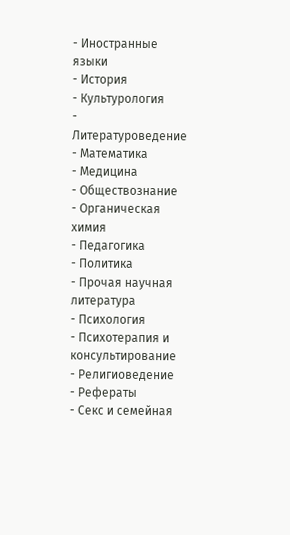- Иностранные языки
- История
- Культурология
- Литературоведение
- Математика
- Медицина
- Обществознание
- Органическая химия
- Педагогика
- Политика
- Прочая научная литература
- Психология
- Психотерапия и консультирование
- Религиоведение
- Рефераты
- Секс и семейная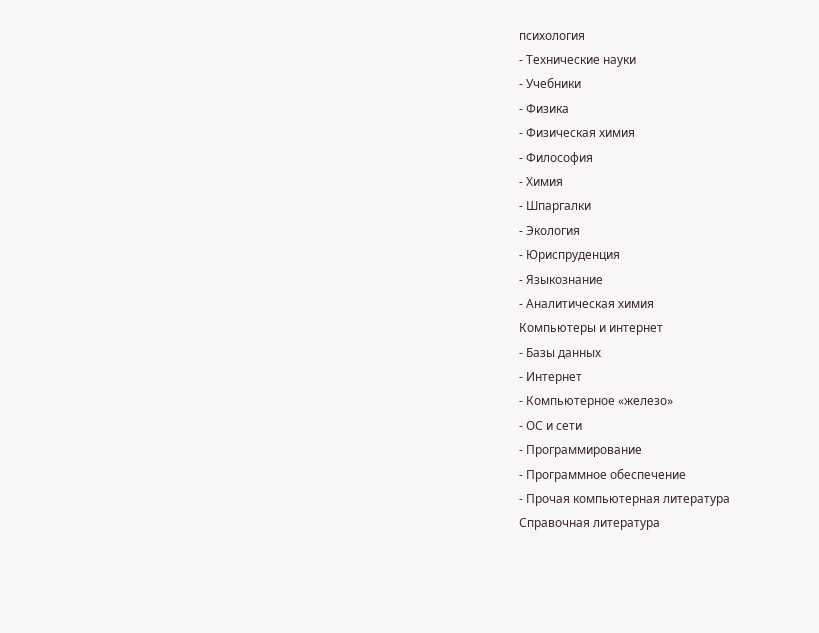психология
- Технические науки
- Учебники
- Физика
- Физическая химия
- Философия
- Химия
- Шпаргалки
- Экология
- Юриспруденция
- Языкознание
- Аналитическая химия
Компьютеры и интернет
- Базы данных
- Интернет
- Компьютерное «железо»
- ОС и сети
- Программирование
- Программное обеспечение
- Прочая компьютерная литература
Справочная литература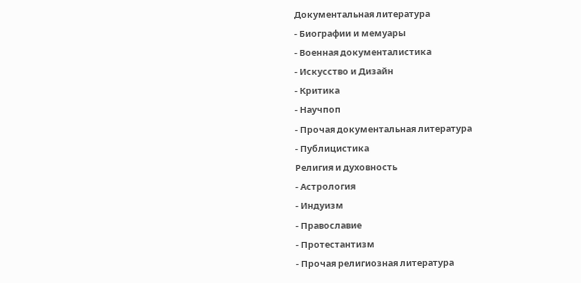Документальная литература
- Биографии и мемуары
- Военная документалистика
- Искусство и Дизайн
- Критика
- Научпоп
- Прочая документальная литература
- Публицистика
Религия и духовность
- Астрология
- Индуизм
- Православие
- Протестантизм
- Прочая религиозная литература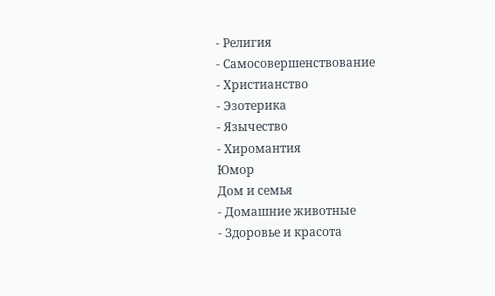- Религия
- Самосовершенствование
- Христианство
- Эзотерика
- Язычество
- Хиромантия
Юмор
Дом и семья
- Домашние животные
- Здоровье и красота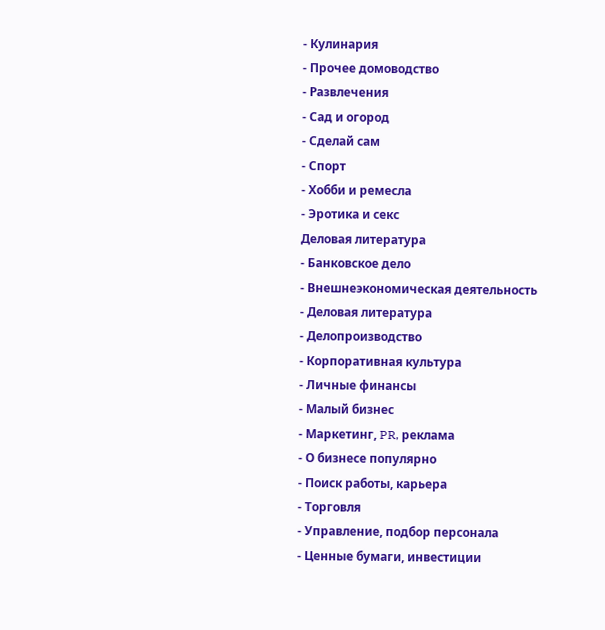- Кулинария
- Прочее домоводство
- Развлечения
- Сад и огород
- Сделай сам
- Спорт
- Хобби и ремесла
- Эротика и секс
Деловая литература
- Банковское дело
- Внешнеэкономическая деятельность
- Деловая литература
- Делопроизводство
- Корпоративная культура
- Личные финансы
- Малый бизнес
- Маркетинг, PR, реклама
- О бизнесе популярно
- Поиск работы, карьера
- Торговля
- Управление, подбор персонала
- Ценные бумаги, инвестиции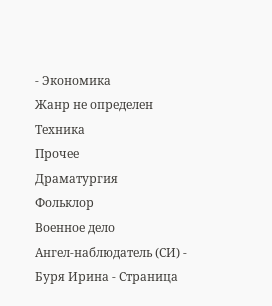- Экономика
Жанр не определен
Техника
Прочее
Драматургия
Фольклор
Военное дело
Ангел-наблюдатель (СИ) - Буря Ирина - Страница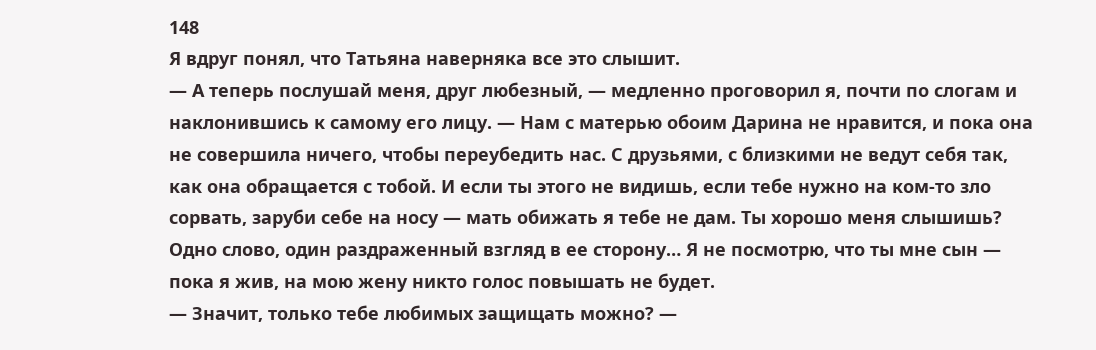148
Я вдруг понял, что Татьяна наверняка все это слышит.
— А теперь послушай меня, друг любезный, — медленно проговорил я, почти по слогам и наклонившись к самому его лицу. — Нам с матерью обоим Дарина не нравится, и пока она не совершила ничего, чтобы переубедить нас. С друзьями, с близкими не ведут себя так, как она обращается с тобой. И если ты этого не видишь, если тебе нужно на ком-то зло сорвать, заруби себе на носу — мать обижать я тебе не дам. Ты хорошо меня слышишь? Одно слово, один раздраженный взгляд в ее сторону… Я не посмотрю, что ты мне сын — пока я жив, на мою жену никто голос повышать не будет.
— Значит, только тебе любимых защищать можно? —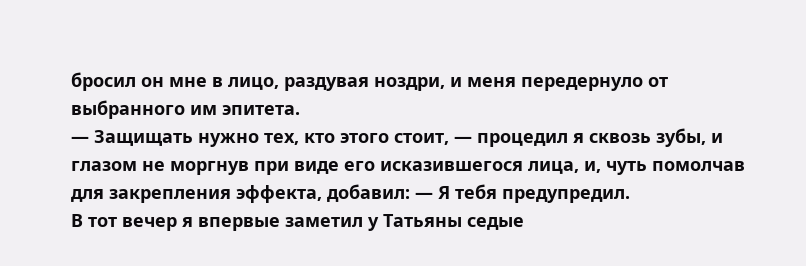бросил он мне в лицо, раздувая ноздри, и меня передернуло от выбранного им эпитета.
— Защищать нужно тех, кто этого стоит, — процедил я сквозь зубы, и глазом не моргнув при виде его исказившегося лица, и, чуть помолчав для закрепления эффекта, добавил: — Я тебя предупредил.
В тот вечер я впервые заметил у Татьяны седые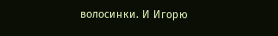волосинки. И Игорю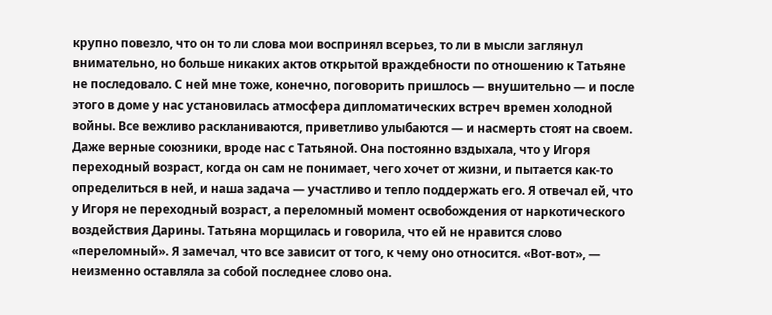крупно повезло, что он то ли слова мои воспринял всерьез, то ли в мысли заглянул внимательно, но больше никаких актов открытой враждебности по отношению к Татьяне не последовало. С ней мне тоже, конечно, поговорить пришлось — внушительно — и после этого в доме у нас установилась атмосфера дипломатических встреч времен холодной войны. Все вежливо раскланиваются, приветливо улыбаются — и насмерть стоят на своем.
Даже верные союзники, вроде нас с Татьяной. Она постоянно вздыхала, что у Игоря переходный возраст, когда он сам не понимает, чего хочет от жизни, и пытается как-то определиться в ней, и наша задача — участливо и тепло поддержать его. Я отвечал ей, что у Игоря не переходный возраст, а переломный момент освобождения от наркотического воздействия Дарины. Татьяна морщилась и говорила, что ей не нравится слово «переломный». Я замечал, что все зависит от того, к чему оно относится. «Вот-вот», — неизменно оставляла за собой последнее слово она.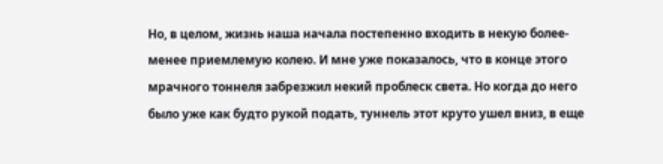Но, в целом, жизнь наша начала постепенно входить в некую более-менее приемлемую колею. И мне уже показалось, что в конце этого мрачного тоннеля забрезжил некий проблеск света. Но когда до него было уже как будто рукой подать, туннель этот круто ушел вниз, в еще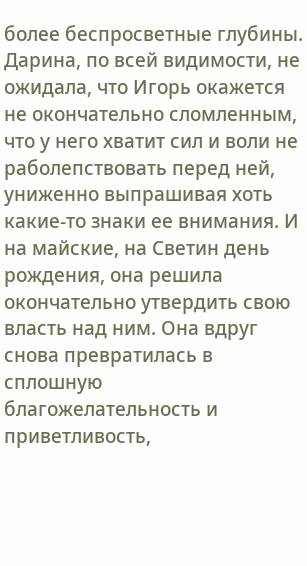более беспросветные глубины.
Дарина, по всей видимости, не ожидала, что Игорь окажется не окончательно сломленным, что у него хватит сил и воли не раболепствовать перед ней, униженно выпрашивая хоть какие-то знаки ее внимания. И на майские, на Светин день рождения, она решила окончательно утвердить свою власть над ним. Она вдруг снова превратилась в сплошную благожелательность и приветливость,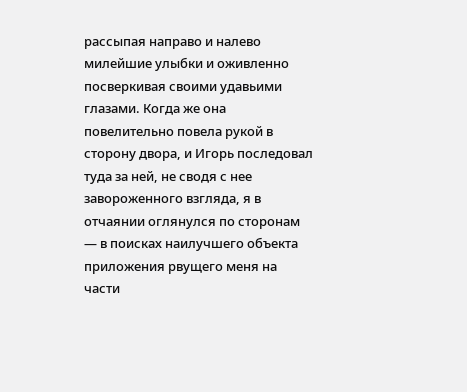рассыпая направо и налево милейшие улыбки и оживленно посверкивая своими удавьими глазами. Когда же она повелительно повела рукой в сторону двора, и Игорь последовал туда за ней, не сводя с нее завороженного взгляда, я в отчаянии оглянулся по сторонам — в поисках наилучшего объекта приложения рвущего меня на части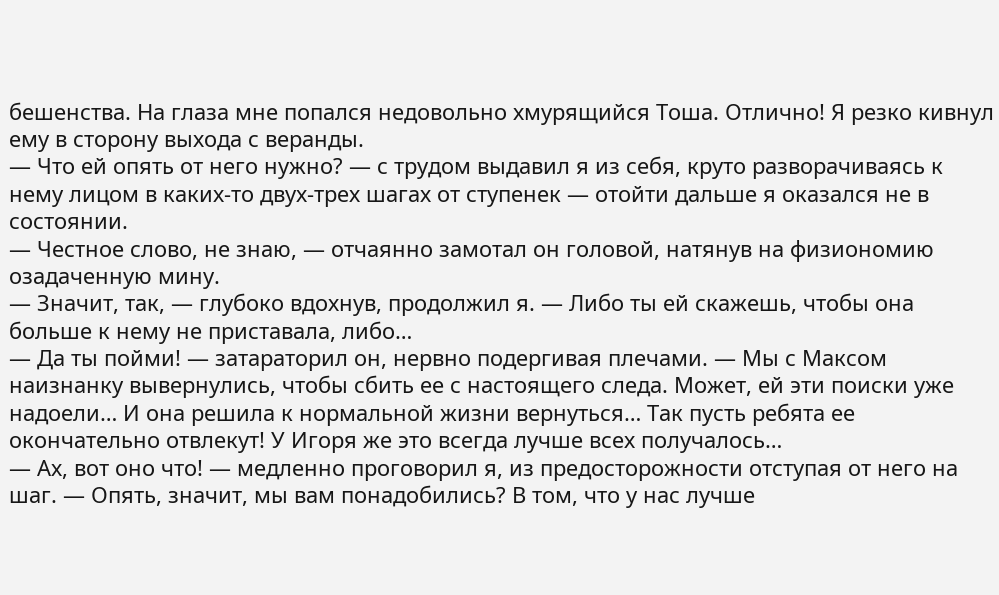бешенства. На глаза мне попался недовольно хмурящийся Тоша. Отлично! Я резко кивнул ему в сторону выхода с веранды.
— Что ей опять от него нужно? — с трудом выдавил я из себя, круто разворачиваясь к нему лицом в каких-то двух-трех шагах от ступенек — отойти дальше я оказался не в состоянии.
— Честное слово, не знаю, — отчаянно замотал он головой, натянув на физиономию озадаченную мину.
— Значит, так, — глубоко вдохнув, продолжил я. — Либо ты ей скажешь, чтобы она больше к нему не приставала, либо…
— Да ты пойми! — затараторил он, нервно подергивая плечами. — Мы с Максом наизнанку вывернулись, чтобы сбить ее с настоящего следа. Может, ей эти поиски уже надоели… И она решила к нормальной жизни вернуться… Так пусть ребята ее окончательно отвлекут! У Игоря же это всегда лучше всех получалось…
— Ах, вот оно что! — медленно проговорил я, из предосторожности отступая от него на шаг. — Опять, значит, мы вам понадобились? В том, что у нас лучше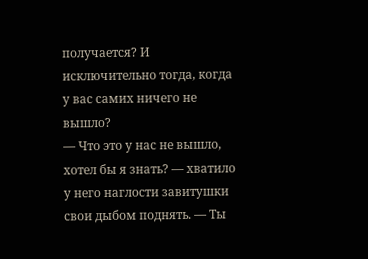получается? И исключительно тогда, когда у вас самих ничего не вышло?
— Что это у нас не вышло, хотел бы я знать? — хватило у него наглости завитушки свои дыбом поднять. — Ты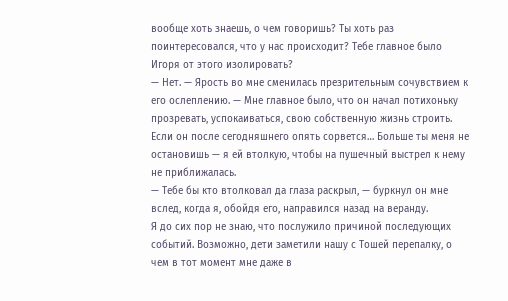вообще хоть знаешь, о чем говоришь? Ты хоть раз поинтересовался, что у нас происходит? Тебе главное было Игоря от этого изолировать?
— Нет. — Ярость во мне сменилась презрительным сочувствием к его ослеплению. — Мне главное было, что он начал потихоньку прозревать, успокаиваться, свою собственную жизнь строить. Если он после сегодняшнего опять сорвется… Больше ты меня не остановишь — я ей втолкую, чтобы на пушечный выстрел к нему не приближалась.
— Тебе бы кто втолковал да глаза раскрыл, — буркнул он мне вслед, когда я, обойдя его, направился назад на веранду.
Я до сих пор не знаю, что послужило причиной последующих событий. Возможно, дети заметили нашу с Тошей перепалку, о чем в тот момент мне даже в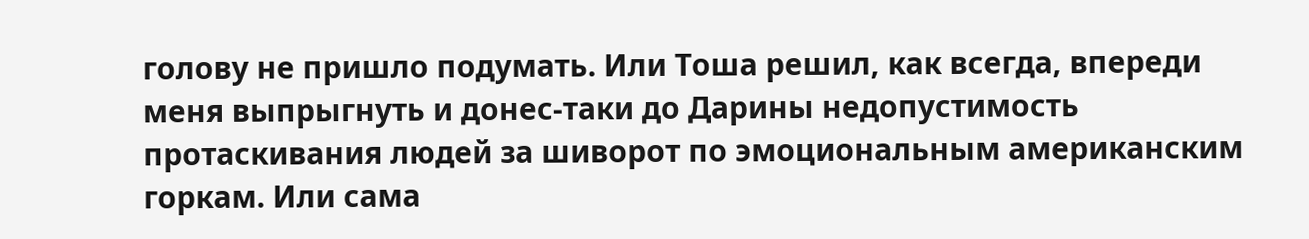голову не пришло подумать. Или Тоша решил, как всегда, впереди меня выпрыгнуть и донес-таки до Дарины недопустимость протаскивания людей за шиворот по эмоциональным американским горкам. Или сама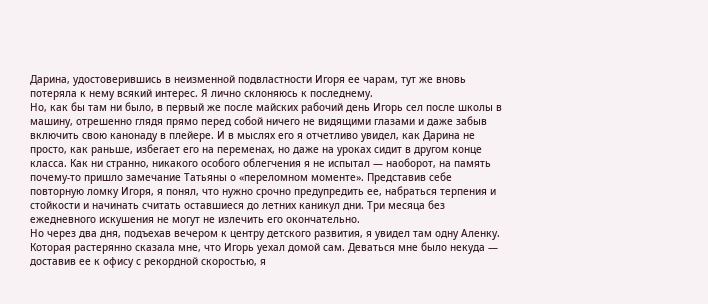Дарина, удостоверившись в неизменной подвластности Игоря ее чарам, тут же вновь потеряла к нему всякий интерес. Я лично склоняюсь к последнему.
Но, как бы там ни было, в первый же после майских рабочий день Игорь сел после школы в машину, отрешенно глядя прямо перед собой ничего не видящими глазами и даже забыв включить свою канонаду в плейере. И в мыслях его я отчетливо увидел, как Дарина не просто, как раньше, избегает его на переменах, но даже на уроках сидит в другом конце класса. Как ни странно, никакого особого облегчения я не испытал — наоборот, на память почему-то пришло замечание Татьяны о «переломном моменте». Представив себе повторную ломку Игоря, я понял, что нужно срочно предупредить ее, набраться терпения и стойкости и начинать считать оставшиеся до летних каникул дни. Три месяца без ежедневного искушения не могут не излечить его окончательно.
Но через два дня, подъехав вечером к центру детского развития, я увидел там одну Аленку. Которая растерянно сказала мне, что Игорь уехал домой сам. Деваться мне было некуда — доставив ее к офису с рекордной скоростью, я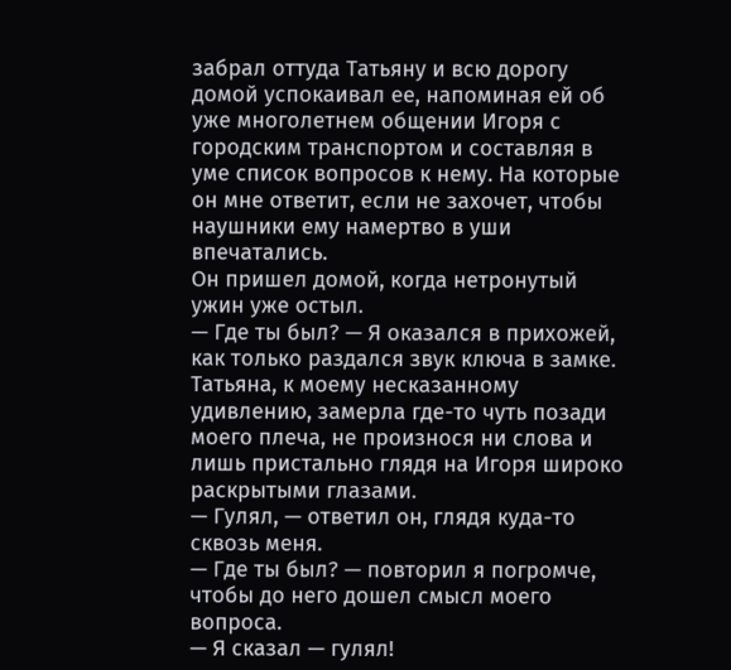забрал оттуда Татьяну и всю дорогу домой успокаивал ее, напоминая ей об уже многолетнем общении Игоря с городским транспортом и составляя в уме список вопросов к нему. На которые он мне ответит, если не захочет, чтобы наушники ему намертво в уши впечатались.
Он пришел домой, когда нетронутый ужин уже остыл.
— Где ты был? — Я оказался в прихожей, как только раздался звук ключа в замке. Татьяна, к моему несказанному удивлению, замерла где-то чуть позади моего плеча, не произнося ни слова и лишь пристально глядя на Игоря широко раскрытыми глазами.
— Гулял, — ответил он, глядя куда-то сквозь меня.
— Где ты был? — повторил я погромче, чтобы до него дошел смысл моего вопроса.
— Я сказал — гулял!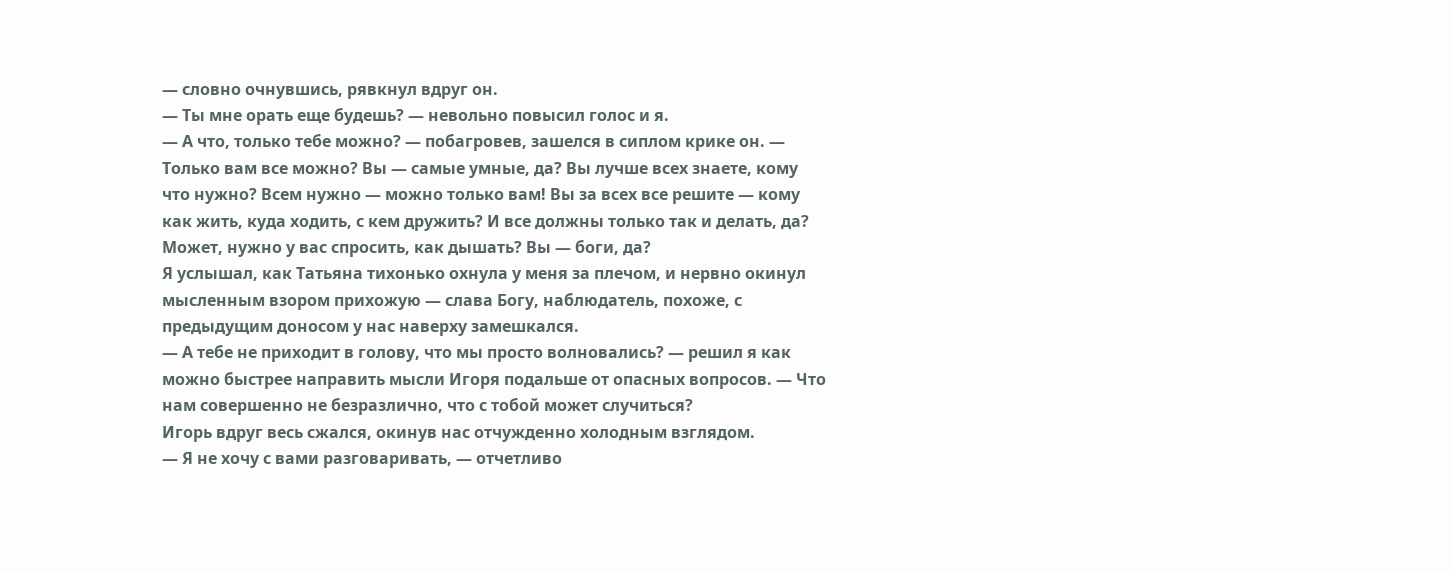— словно очнувшись, рявкнул вдруг он.
— Ты мне орать еще будешь? — невольно повысил голос и я.
— А что, только тебе можно? — побагровев, зашелся в сиплом крике он. — Только вам все можно? Вы — самые умные, да? Вы лучше всех знаете, кому что нужно? Всем нужно — можно только вам! Вы за всех все решите — кому как жить, куда ходить, с кем дружить? И все должны только так и делать, да? Может, нужно у вас спросить, как дышать? Вы — боги, да?
Я услышал, как Татьяна тихонько охнула у меня за плечом, и нервно окинул мысленным взором прихожую — слава Богу, наблюдатель, похоже, с предыдущим доносом у нас наверху замешкался.
— А тебе не приходит в голову, что мы просто волновались? — решил я как можно быстрее направить мысли Игоря подальше от опасных вопросов. — Что нам совершенно не безразлично, что с тобой может случиться?
Игорь вдруг весь сжался, окинув нас отчужденно холодным взглядом.
— Я не хочу с вами разговаривать, — отчетливо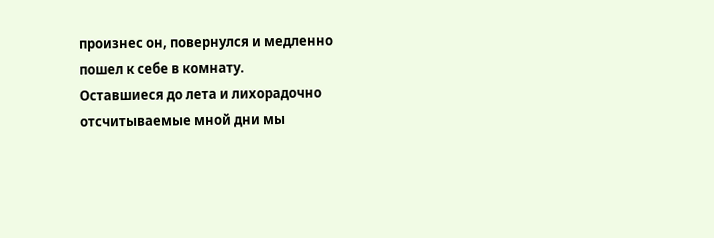произнес он, повернулся и медленно пошел к себе в комнату.
Оставшиеся до лета и лихорадочно отсчитываемые мной дни мы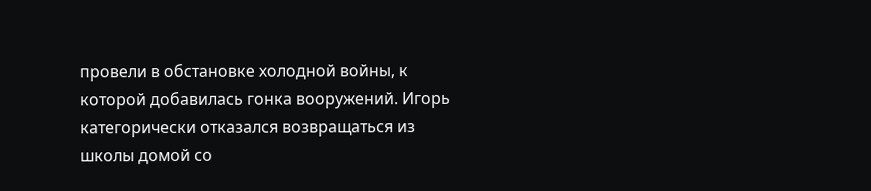провели в обстановке холодной войны, к которой добавилась гонка вооружений. Игорь категорически отказался возвращаться из школы домой со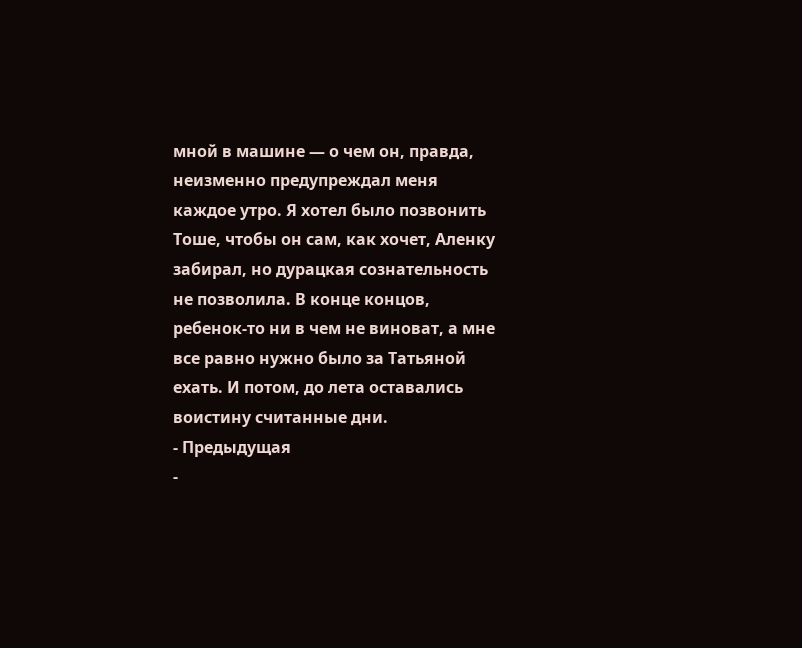мной в машине — о чем он, правда, неизменно предупреждал меня каждое утро. Я хотел было позвонить Тоше, чтобы он сам, как хочет, Аленку забирал, но дурацкая сознательность не позволила. В конце концов, ребенок-то ни в чем не виноват, а мне все равно нужно было за Татьяной ехать. И потом, до лета оставались воистину считанные дни.
- Предыдущая
-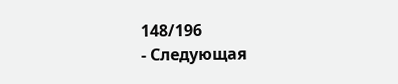148/196
- Следующая